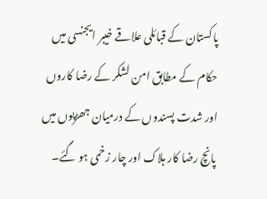پاکستان کے قبائلی علاقے خیبر ایجنسی میں حکام کے مطابق امن لشکر کے رضا کاروں اور شدت پسندوں کے درمیان جھڑپوں میں پانچ رضا کار ہلاک اور چار زخمی ہو گئے۔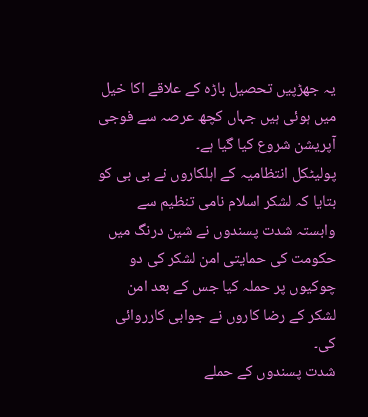یہ جھڑپیں تحصیل باڑہ کے علاقے اکا خیل میں ہوئی ہیں جہاں کچھ عرصہ سے فوجی آپریشن شروع کیا گیا ہے۔
پولیٹکل انتظامیہ کے اہلکاروں نے بی بی کو بتایا کہ لشکر اسلام نامی تنظیم سے وابستہ شدت پسندوں نے شین درنگ میں حکومت کی حمایتی امن لشکر کی دو چوکیوں پر حملہ کیا جس کے بعد امن لشکر کے رضا کاروں نے جوابی کارروائی کی۔
شدت پسندوں کے حملے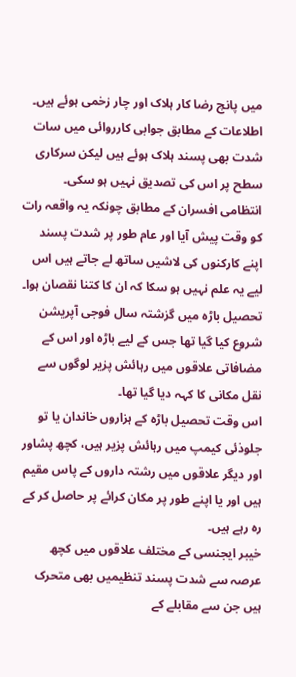میں پانچ رضا کار ہلاک اور چار زخمی ہوئے ہیں۔
اطلاعات کے مطابق جوابی کارروائی میں سات شدت بھی پسند ہلاک ہوئے ہیں لیکن سرکاری سطح پر اس کی تصدیق نہیں ہو سکی۔
انتظامی افسران کے مطابق چونکہ یہ واقعہ رات کو وقت پیش آیا اور عام طور پر شدت پسند اپنے کارکنوں کی لاشیں ساتھ لے جاتے ہیں اس لیے یہ علم نہیں ہو سکا کہ ان کا کتنا نقصان ہوا۔
تحصیل باڑہ میں گزشتہ سال فوجی آپریشن شروع کیا گیا تھا جس کے لیے باڑہ اور اس کے مضافاتی علاقوں میں رہائش پزیر لوگوں سے نقل مکانی کا کہہ دیا گیا تھا۔
اس وقت تحصیل باڑہ کے ہزاروں خاندان یا تو جلوذئی کیمپ میں رہائش پزیر ہیں، کچھ پشاور اور دیگر علاقوں میں رشتہ داروں کے پاس مقیم ہیں اور یا اپنے طور پر مکان کرائے پر حاصل کر کے رہ رہے ہیں۔
خیبر ایجنسی کے مختلف علاقوں میں کچھ عرصہ سے شدت پسند تنظیمیں بھی متحرک ہیں جن سے مقابلے کے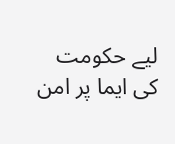لیے حکومت کی ایما پر امن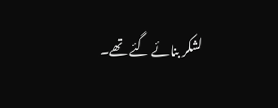لشکر بنائے گئے تھے۔